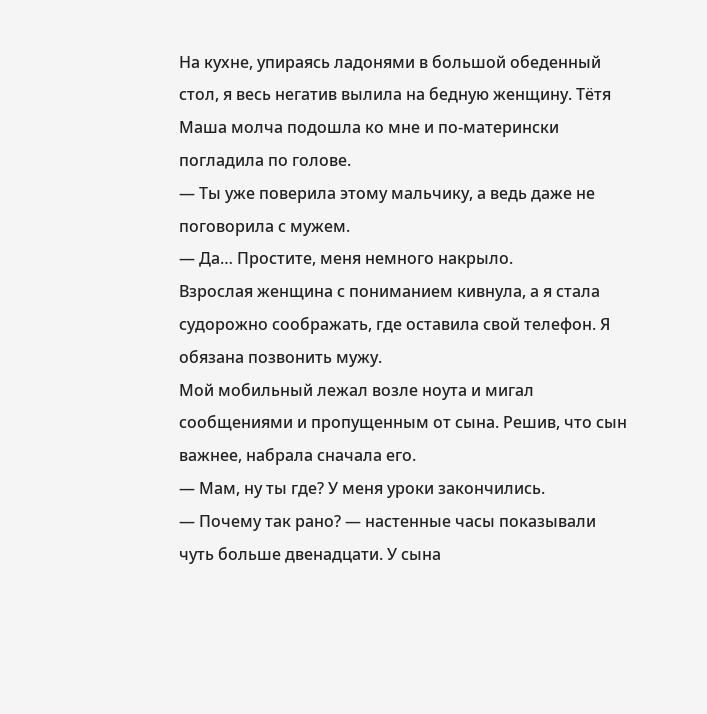На кухне, упираясь ладонями в большой обеденный стол, я весь негатив вылила на бедную женщину. Тётя Маша молча подошла ко мне и по-матерински погладила по голове.
— Ты уже поверила этому мальчику, а ведь даже не поговорила с мужем.
— Да… Простите, меня немного накрыло.
Взрослая женщина с пониманием кивнула, а я стала судорожно соображать, где оставила свой телефон. Я обязана позвонить мужу.
Мой мобильный лежал возле ноута и мигал сообщениями и пропущенным от сына. Решив, что сын важнее, набрала сначала его.
— Мам, ну ты где? У меня уроки закончились.
— Почему так рано? — настенные часы показывали чуть больше двенадцати. У сына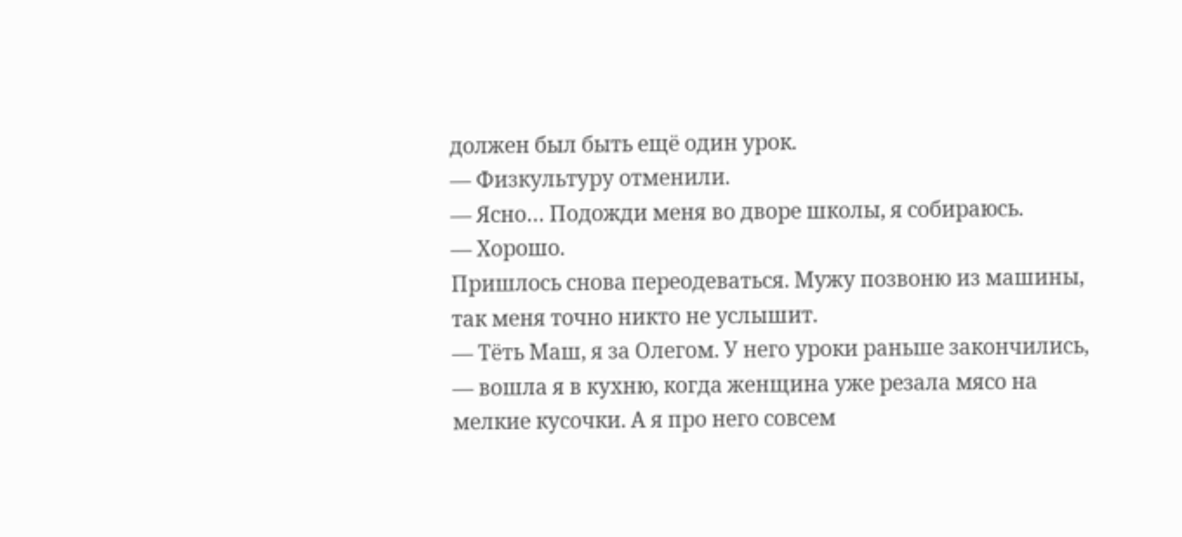должен был быть ещё один урок.
— Физкультуру отменили.
— Ясно… Подожди меня во дворе школы, я собираюсь.
— Хорошо.
Пришлось снова переодеваться. Мужу позвоню из машины, так меня точно никто не услышит.
— Тёть Маш, я за Олегом. У него уроки раньше закончились, — вошла я в кухню, когда женщина уже резала мясо на мелкие кусочки. А я про него совсем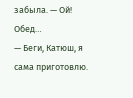забыла. — Ой! Обед…
— Беги, Катюш, я сама приготовлю.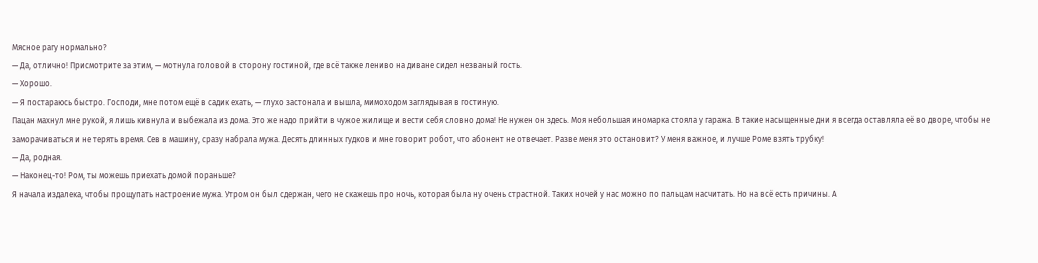Мясное рагу нормально?
— Да, отлично! Присмотрите за этим, — мотнула головой в сторону гостиной, где всё также лениво на диване сидел незваный гость.
— Хорошо.
— Я постараюсь быстро. Господи, мне потом ещё в садик ехать, — глухо застонала и вышла, мимоходом заглядывая в гостиную.
Пацан махнул мне рукой, я лишь кивнула и выбежала из дома. Это же надо прийти в чужое жилище и вести себя словно дома! Не нужен он здесь. Моя небольшая иномарка стояла у гаража. В такие насыщенные дни я всегда оставляла её во дворе, чтобы не заморачиваться и не терять время. Сев в машину, сразу набрала мужа. Десять длинных гудков и мне говорит робот, что абонент не отвечает. Разве меня это остановит? У меня важное, и лучше Роме взять трубку!
— Да, родная.
— Наконец-то! Ром, ты можешь приехать домой пораньше?
Я начала издалека, чтобы прощупать настроение мужа. Утром он был сдержан, чего не скажешь про ночь, которая была ну очень страстной. Таких ночей у нас можно по пальцам насчитать. Но на всё есть причины. А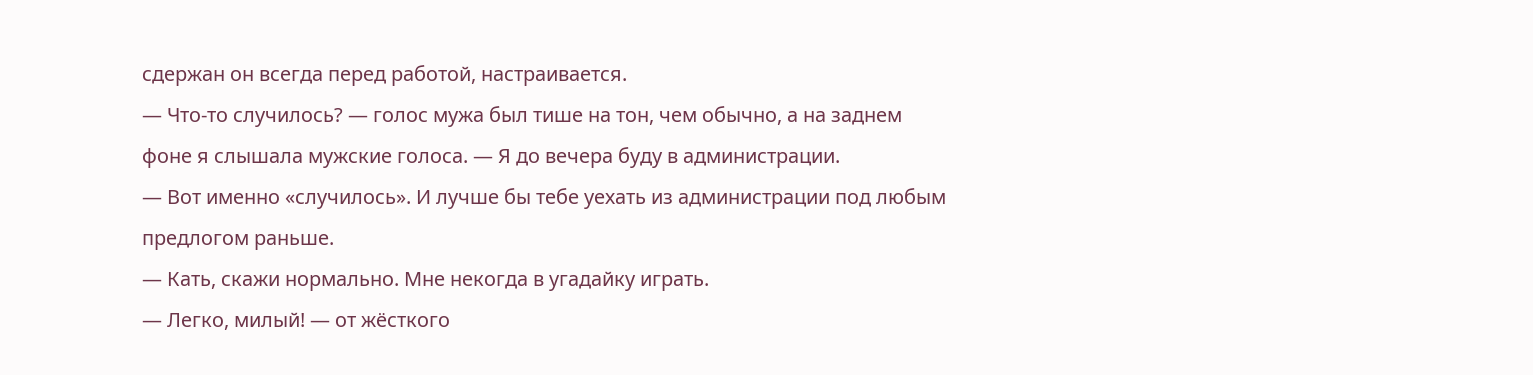сдержан он всегда перед работой, настраивается.
— Что-то случилось? — голос мужа был тише на тон, чем обычно, а на заднем фоне я слышала мужские голоса. — Я до вечера буду в администрации.
— Вот именно «случилось». И лучше бы тебе уехать из администрации под любым предлогом раньше.
— Кать, скажи нормально. Мне некогда в угадайку играть.
— Легко, милый! — от жёсткого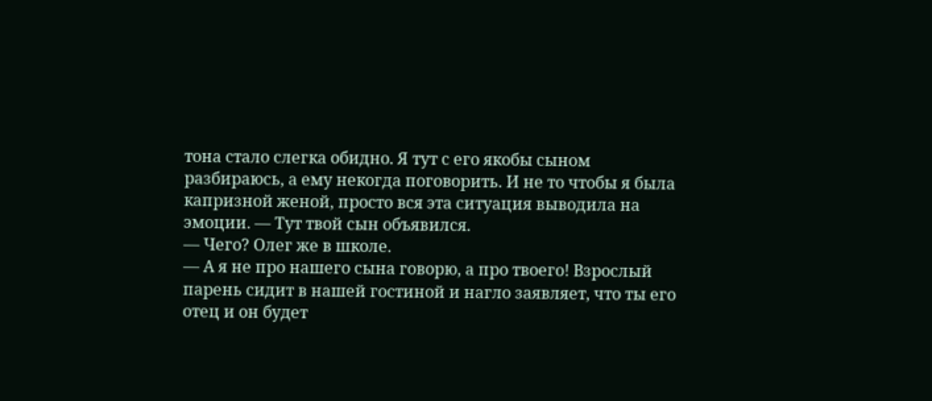тона стало слегка обидно. Я тут с его якобы сыном разбираюсь, а ему некогда поговорить. И не то чтобы я была капризной женой, просто вся эта ситуация выводила на эмоции. — Тут твой сын объявился.
— Чего? Олег же в школе.
— А я не про нашего сына говорю, а про твоего! Взрослый парень сидит в нашей гостиной и нагло заявляет, что ты его отец и он будет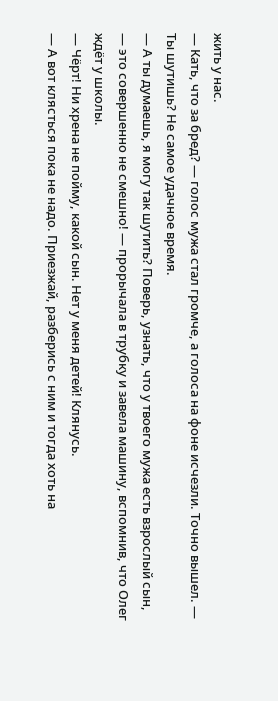жить у нас.
— Кать, что за бред? — голос мужа стал громче, а голоса на фоне исчезли. Точно вышел. — Ты шутишь? Не самое удачное время.
— А ты думаешь, я могу так шутить? Поверь, узнать, что у твоего мужа есть взрослый сын, — это совершенно не смешно! — прорычала в трубку и завела машину, вспомнив, что Олег ждёт у школы.
— Чёрт! Ни хрена не пойму, какой сын. Нет у меня детей! Клянусь.
— А вот клясться пока не надо. Приезжай, разберись с ним и тогда хоть на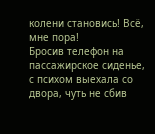колени становись! Всё, мне пора!
Бросив телефон на пассажирское сиденье, с психом выехала со двора, чуть не сбив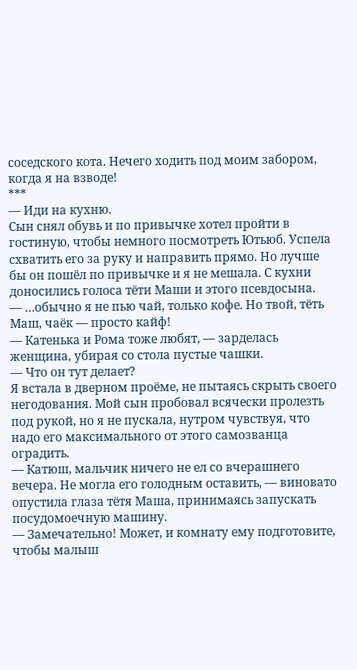соседского кота. Нечего ходить под моим забором, когда я на взводе!
***
— Иди на кухню.
Сын снял обувь и по привычке хотел пройти в гостиную, чтобы немного посмотреть Ютьюб. Успела схватить его за руку и направить прямо. Но лучше бы он пошёл по привычке и я не мешала. С кухни доносились голоса тёти Маши и этого псевдосына.
— …обычно я не пью чай, только кофе. Но твой, тёть Маш, чаёк — просто кайф!
— Катенька и Рома тоже любят, — зарделась женщина, убирая со стола пустые чашки.
— Что он тут делает?
Я встала в дверном проёме, не пытаясь скрыть своего негодования. Мой сын пробовал всячески пролезть под рукой, но я не пускала, нутром чувствуя, что надо его максимального от этого самозванца оградить.
— Катюш, мальчик ничего не ел со вчерашнего вечера. Не могла его голодным оставить, — виновато опустила глаза тётя Маша, принимаясь запускать посудомоечную машину.
— Замечательно! Может, и комнату ему подготовите, чтобы малыш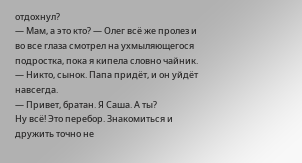отдохнул?
— Мам, а это кто? — Олег всё же пролез и во все глаза смотрел на ухмыляющегося подростка, пока я кипела словно чайник.
— Никто, сынок. Папа придёт, и он уйдёт навсегда.
— Привет, братан. Я Саша. А ты?
Ну всё! Это перебор. Знакомиться и дружить точно не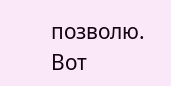позволю. Вот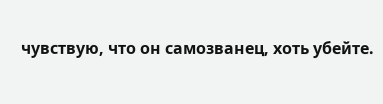чувствую, что он самозванец, хоть убейте.